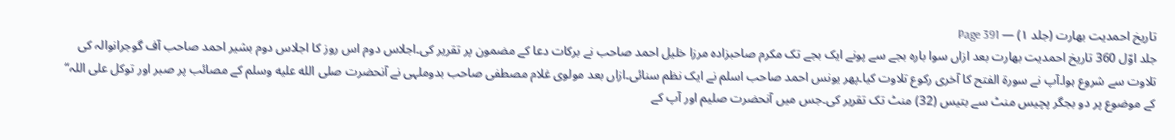تاریخ احمدیت بھارت (جلد ۱) — Page 391
جلد اوّل 360 تاریخ احمدیت بھارت بعد ازاں سوا بارہ بجے سے پونے ایک بجے تک مکرم صاحبزادہ مرزا خلیل احمد صاحب نے برکات دعا کے مضمون پر تقریر کی۔اجلاس دوم اس روز کا اجلاس دوم بشیر احمد صاحب آف گوجرانوالہ کی تلاوت سے شروع ہوا۔آپ نے سورۃ الفتح کا آخری رکوع تلاوت کیا۔پھر یونس احمد صاحب اسلم نے ایک نظم سنائی۔ازاں بعد مولوی غلام مصطفی صاحب بدوملہی نے آنحضرت صلى الله عليه وسلم کے مصائب پر صبر اور توکل علی اللہ“ کے موضوع پر دو بجگر پچیس منٹ سے بتیس (32) منٹ تک تقریر کی۔جس میں آنحضرت صلیم اور آپ کے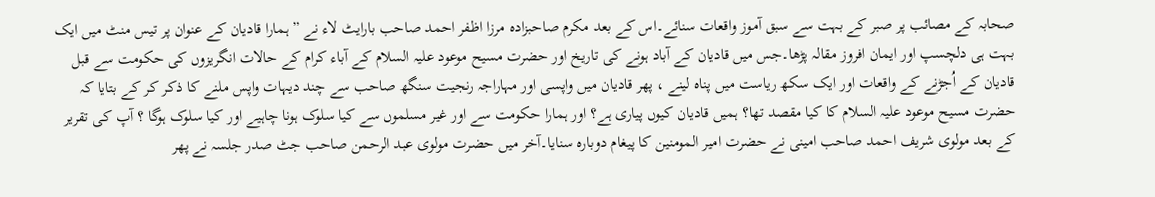صحابہ کے مصائب پر صبر کے بہت سے سبق آموز واقعات سنائے۔اس کے بعد مکرم صاحبزادہ مرزا اظفر احمد صاحب بارایٹ لاء نے ” ہمارا قادیان کے عنوان پر تیس منٹ میں ایک بہت ہی دلچسپ اور ایمان افروز مقالہ پڑھا۔جس میں قادیان کے آباد ہونے کی تاریخ اور حضرت مسیح موعود علیہ السلام کے آباء کرام کے حالات انگریزوں کی حکومت سے قبل قادیان کے اُجڑنے کے واقعات اور ایک سکھ ریاست میں پناہ لینے ، پھر قادیان میں واپسی اور مہاراجہ رنجیت سنگھ صاحب سے چند دیہات واپس ملنے کا ذکر کر کے بتایا کہ حضرت مسیح موعود علیہ السلام کا کیا مقصد تھا؟ ہمیں قادیان کیوں پیاری ہے؟ اور ہمارا حکومت سے اور غیر مسلموں سے کیا سلوک ہونا چاہیے اور کیا سلوک ہوگا ؟ آپ کی تقریر کے بعد مولوی شریف احمد صاحب امینی نے حضرت امیر المومنین کا پیغام دوبارہ سنایا۔آخر میں حضرت مولوی عبد الرحمن صاحب جٹ صدر جلسہ نے پھر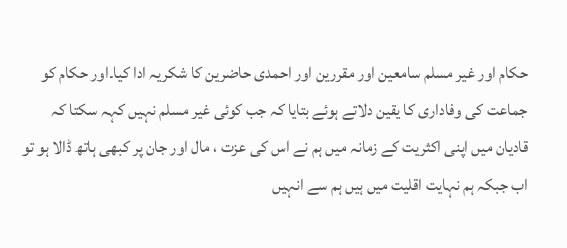حکام اور غیر مسلم سامعین اور مقررین اور احمدی حاضرین کا شکریہ ادا کیا۔اور حکام کو جماعت کی وفاداری کا یقین دلاتے ہوئے بتایا کہ جب کوئی غیر مسلم نہیں کہہ سکتا کہ قادیان میں اپنی اکثریت کے زمانہ میں ہم نے اس کی عزت ، مال اور جان پر کبھی ہاتھ ڈالا ہو تو اب جبکہ ہم نہایت اقلیت میں ہیں ہم سے انہیں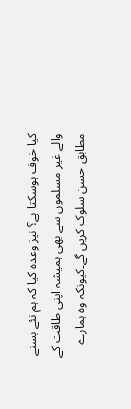کیا خوف ہوسکتا ہے؟ نیز وعدہ کیا کہ ہم نئے بسنے والے غیر مسلموں سے بھی ہمیشہ اپنی طاقت کے مطابق حسن سلوک کریں گے۔کیونکہ وہ ہمارے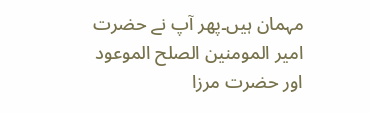مہمان ہیں۔پھر آپ نے حضرت امیر المومنین الصلح الموعود اور حضرت مرزا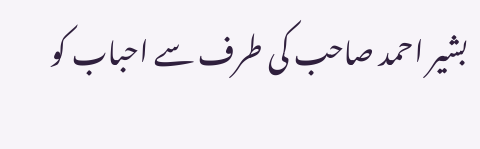بشیر احمد صاحب کی طرف سے احباب کو